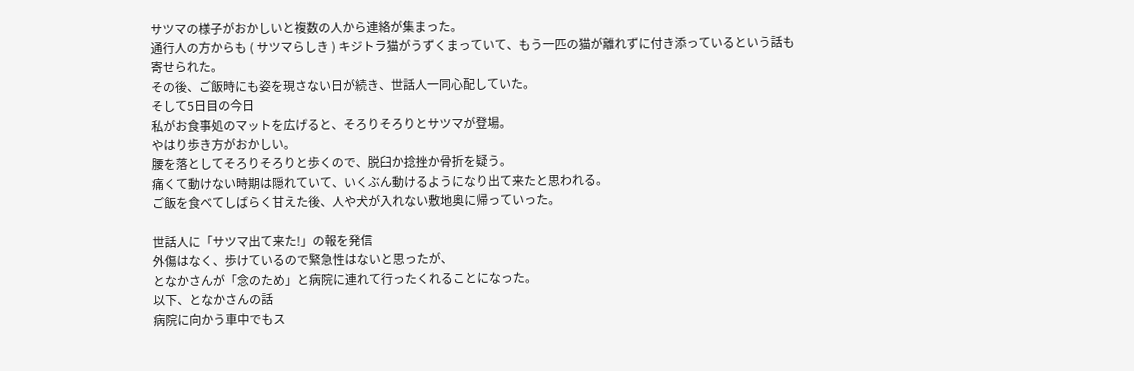サツマの様子がおかしいと複数の人から連絡が集まった。
通行人の方からも ( サツマらしき ) キジトラ猫がうずくまっていて、もう一匹の猫が離れずに付き添っているという話も寄せられた。
その後、ご飯時にも姿を現さない日が続き、世話人一同心配していた。
そして5日目の今日
私がお食事処のマットを広げると、そろりそろりとサツマが登場。
やはり歩き方がおかしい。
腰を落としてそろりそろりと歩くので、脱臼か捻挫か骨折を疑う。
痛くて動けない時期は隠れていて、いくぶん動けるようになり出て来たと思われる。
ご飯を食べてしばらく甘えた後、人や犬が入れない敷地奥に帰っていった。

世話人に「サツマ出て来た!」の報を発信
外傷はなく、歩けているので緊急性はないと思ったが、
となかさんが「念のため」と病院に連れて行ったくれることになった。
以下、となかさんの話
病院に向かう車中でもス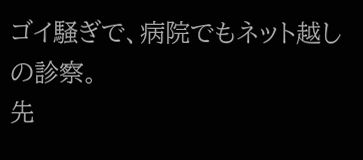ゴイ騒ぎで、病院でもネット越しの診察。
先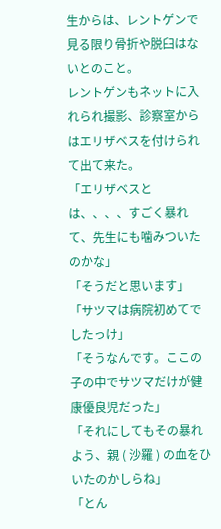生からは、レントゲンで見る限り骨折や脱臼はないとのこと。
レントゲンもネットに入れられ撮影、診察室からはエリザベスを付けられて出て来た。
「エリザベスとは、、、、すごく暴れて、先生にも噛みついたのかな」
「そうだと思います」
「サツマは病院初めてでしたっけ」
「そうなんです。ここの子の中でサツマだけが健康優良児だった」
「それにしてもその暴れよう、親 ( 沙羅 ) の血をひいたのかしらね」
「とん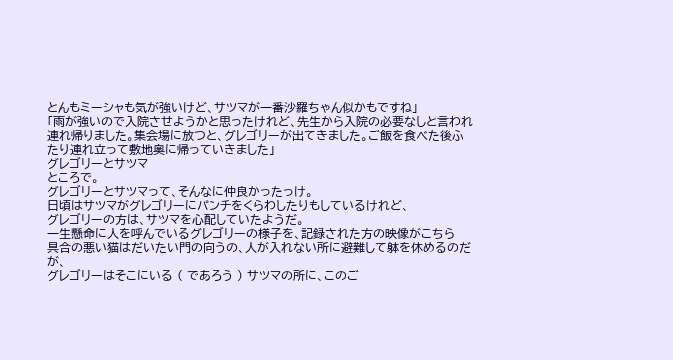とんもミーシャも気が強いけど、サツマが一番沙羅ちゃん似かもですね」
「雨が強いので入院させようかと思ったけれど、先生から入院の必要なしと言われ連れ帰りました。集会場に放つと、グレゴリーが出てきました。ご飯を食べた後ふたり連れ立って敷地奥に帰っていきました」
グレゴリーとサツマ
ところで。
グレゴリーとサツマって、そんなに仲良かったっけ。
日頃はサツマがグレゴリーにパンチをくらわしたりもしているけれど、
グレゴリーの方は、サツマを心配していたようだ。
一生懸命に人を呼んでいるグレゴリーの様子を、記録された方の映像がこちら
具合の悪い猫はだいたい門の向うの、人が入れない所に避難して躰を休めるのだが、
グレゴリーはそこにいる ( であろう ) サツマの所に、このご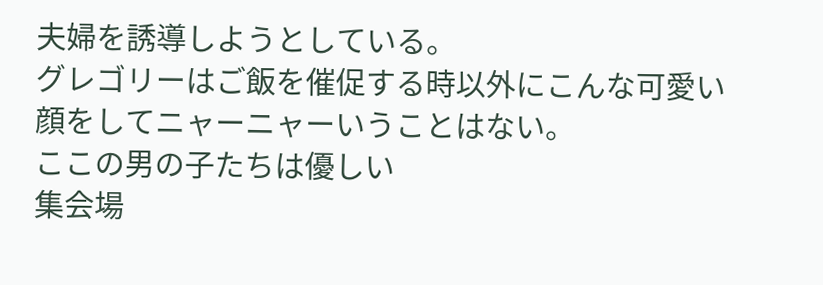夫婦を誘導しようとしている。
グレゴリーはご飯を催促する時以外にこんな可愛い顔をしてニャーニャーいうことはない。
ここの男の子たちは優しい
集会場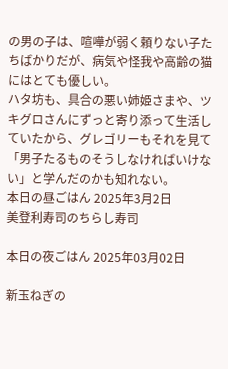の男の子は、喧嘩が弱く頼りない子たちばかりだが、病気や怪我や高齢の猫にはとても優しい。
ハタ坊も、具合の悪い姉姫さまや、ツキグロさんにずっと寄り添って生活していたから、グレゴリーもそれを見て「男子たるものそうしなければいけない」と学んだのかも知れない。
本日の昼ごはん 2025年3月2日
美登利寿司のちらし寿司

本日の夜ごはん 2025年03月02日

新玉ねぎの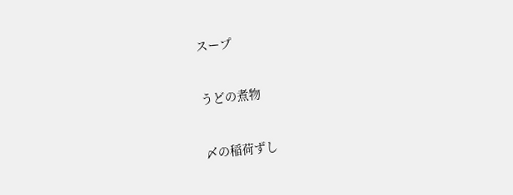スープ

うどの煮物

〆の稲荷ずし